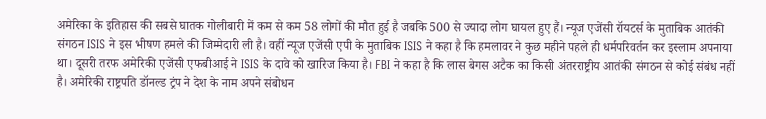अमेरिका के इतिहास की सबसे घातक गोलीबारी में कम से कम 58 लोगों की मौत हुई है जबकि 500 से ज्यादा लोग घायल हुए हैं। न्यूज एजेंसी रॉयटर्स के मुताबिक आतंकी संगठन ISIS ने इस भीषण हमले की जिम्मेदारी ली है। वहीं न्यूज एजेंसी एपी के मुताबिक ISIS ने कहा है कि हमलावर ने कुछ महीने पहले ही धर्मपरिवर्तन कर इस्लाम अपनाया था। दूसरी तरफ अमेरिकी एजेंसी एफबीआई ने ISIS के दावे को खारिज किया है। FBI ने कहा है कि लास बेगस अटैक का किसी अंतरराष्ट्रीय आतंकी संगठन से कोई संबंध नहीं है। अमेरिकी राष्ट्रपति डॉनल्ड ट्रंप ने देश के नाम अपने संबोधन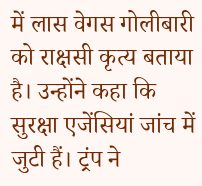में लास वेगस गोलीबारी को राक्षसी कृत्य बताया है। उन्होंने कहा कि सुरक्षा एजेंसियां जांच में जुटी हैं। ट्रंप ने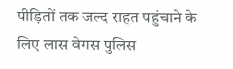पीड़ितों तक जल्द राहत पहुंचाने के लिए लास वेगस पुलिस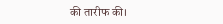की तारीफ की।